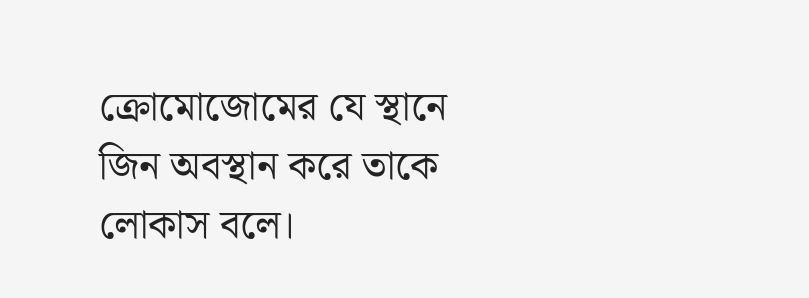ক্রোমোজোমের যে স্থানে জিন অবস্থান করে তাকে লোকাস বলে।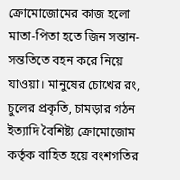ক্রোমোজোমের কাজ হলো মাতা-পিতা হতে জিন সন্তান-সন্ততিতে বহন করে নিয়ে যাওয়া। মানুষের চোখের রং, চুলের প্রকৃতি, চামড়ার গঠন ইত্যাদি বৈশিষ্ট্য ক্রোমোজোম কর্তৃক বাহিত হয়ে বংশগতির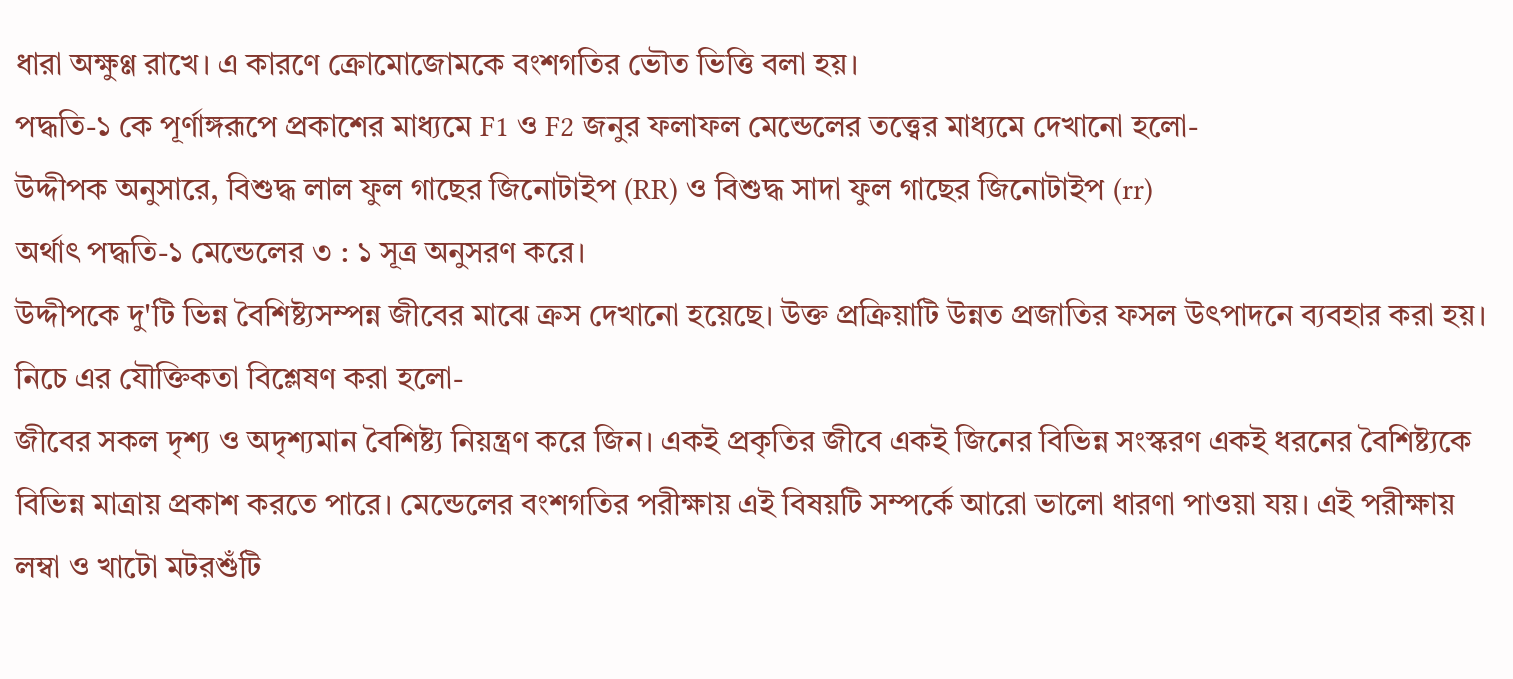ধারা অক্ষুণ্ণ রাখে। এ কারণে ক্রোমোজোমকে বংশগতির ভৌত ভিত্তি বলা হয়।
পদ্ধতি-১ কে পূর্ণাঙ্গরূপে প্রকাশের মাধ্যমে F1 ও F2 জনুর ফলাফল মেন্ডেলের তত্ত্বের মাধ্যমে দেখানো হলো-
উদ্দীপক অনুসারে, বিশুদ্ধ লাল ফুল গাছের জিনোটাইপ (RR) ও বিশুদ্ধ সাদা ফুল গাছের জিনোটাইপ (rr)
অর্থাৎ পদ্ধতি-১ মেন্ডেলের ৩ : ১ সূত্র অনুসরণ করে।
উদ্দীপকে দু'টি ভিন্ন বৈশিষ্ট্যসম্পন্ন জীবের মাঝে ক্রস দেখানো হয়েছে। উক্ত প্রক্রিয়াটি উন্নত প্রজাতির ফসল উৎপাদনে ব্যবহার করা হয়। নিচে এর যৌক্তিকতা বিশ্লেষণ করা হলো-
জীবের সকল দৃশ্য ও অদৃশ্যমান বৈশিষ্ট্য নিয়ন্ত্রণ করে জিন। একই প্রকৃতির জীবে একই জিনের বিভিন্ন সংস্করণ একই ধরনের বৈশিষ্ট্যকে বিভিন্ন মাত্রায় প্রকাশ করতে পারে। মেন্ডেলের বংশগতির পরীক্ষায় এই বিষয়টি সম্পর্কে আরো ভালো ধারণা পাওয়া যয়। এই পরীক্ষায় লম্বা ও খাটো মটরশুঁটি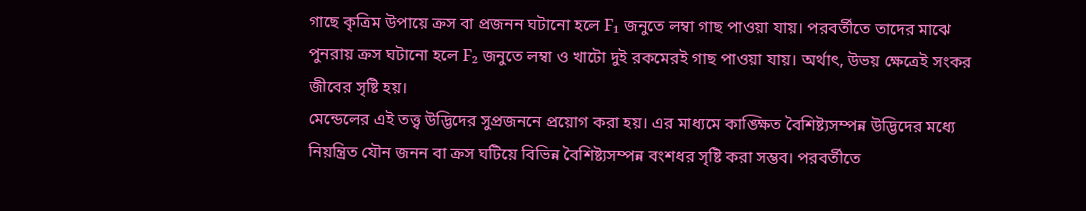গাছে কৃত্রিম উপায়ে ক্রস বা প্রজনন ঘটানো হলে F₁ জনুতে লম্বা গাছ পাওয়া যায়। পরবর্তীতে তাদের মাঝে পুনরায় ক্রস ঘটানো হলে F₂ জনুতে লম্বা ও খাটো দুই রকমেরই গাছ পাওয়া যায়। অর্থাৎ, উভয় ক্ষেত্রেই সংকর জীবের সৃষ্টি হয়।
মেন্ডেলের এই তত্ত্ব উদ্ভিদের সুপ্রজননে প্রয়োগ করা হয়। এর মাধ্যমে কাঙ্ক্ষিত বৈশিষ্ট্যসম্পন্ন উদ্ভিদের মধ্যে নিয়ন্ত্রিত যৌন জনন বা ক্রস ঘটিয়ে বিভিন্ন বৈশিষ্ট্যসম্পন্ন বংশধর সৃষ্টি করা সম্ভব। পরবর্তীতে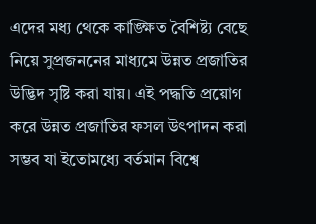এদের মধ্য থেকে কাঙ্ক্ষিত বৈশিষ্ট্য বেছে নিয়ে সুপ্রজননের মাধ্যমে উন্নত প্রজাতির উদ্ভিদ সৃষ্টি করা যায়। এই পদ্ধতি প্রয়োগ করে উন্নত প্রজাতির ফসল উৎপাদন করা সম্ভব যা ইতোমধ্যে বর্তমান বিশ্বে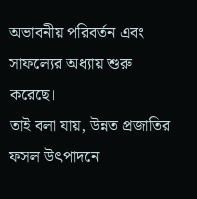অভাবনীয় পরিবর্তন এবং সাফল্যের অধ্যায় শুরু করেছে।
তাই বলা যায়, উন্নত প্রজাতির ফসল উৎপাদনে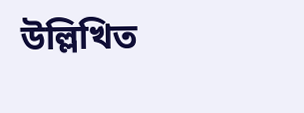উল্লিখিত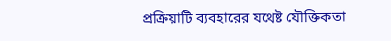প্রক্রিয়াটি ব্যবহারের যথেষ্ট যৌক্তিকতা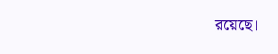রয়েছে।